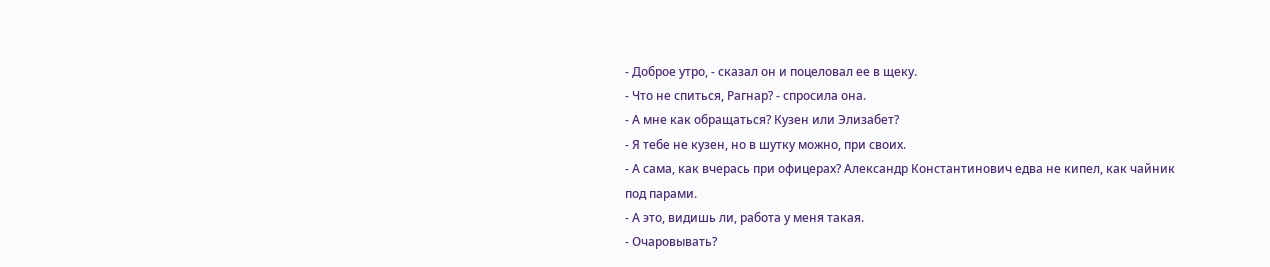- Доброе утро, - сказал он и поцеловал ее в щеку.
- Что не спиться, Рагнар? - спросила она.
- А мне как обращаться? Кузен или Элизабет?
- Я тебе не кузен, но в шутку можно, при своих.
- А сама, как вчерась при офицерах? Александр Константинович едва не кипел, как чайник под парами.
- А это, видишь ли, работа у меня такая.
- Очаровывать?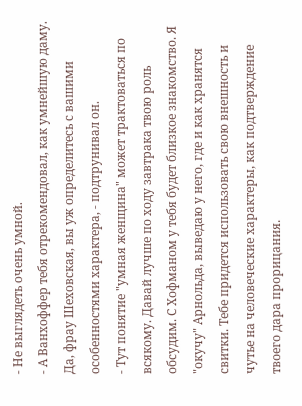- Не выглядеть очень умной.
- А Ванхоффер тебя отрекомендовал, как умнейшую даму. Да, фрау Шеховская, вы уж определитесь с вашими особенностями характера, - подтрунивал он.
- Тут понятие "умная женщина" может трактоваться по всякому. Давай лучше по ходу завтрака твою роль обсудим. С Хофманом у тебя будет близкое знакомство. Я "окучу" Арнольда, выведаю у него, где и как хранятся свитки. Тебе придется использовать свою внешность и чутье на человеческие характеры, как подтверждение твоего дара прорицания.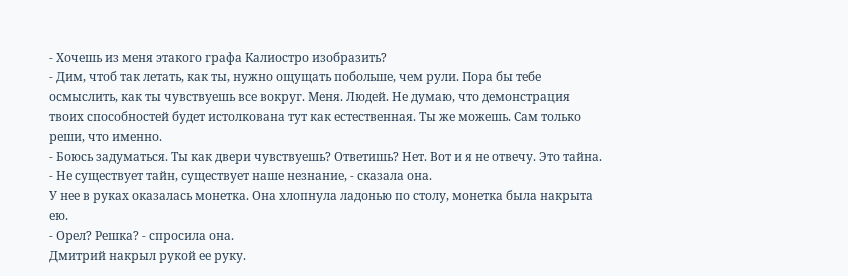- Хочешь из меня этакого графа Калиостро изобразить?
- Дим, чтоб так летать, как ты, нужно ощущать побольше, чем рули. Пора бы тебе осмыслить, как ты чувствуешь все вокруг. Меня. Людей. Не думаю, что демонстрация твоих способностей будет истолкована тут как естественная. Ты же можешь. Сам только реши, что именно.
- Боюсь задуматься. Ты как двери чувствуешь? Ответишь? Нет. Вот и я не отвечу. Это тайна.
- Не существует тайн, существует наше незнание, - сказала она.
У нее в руках оказалась монетка. Она хлопнула ладонью по столу, монетка была накрыта ею.
- Орел? Решка? - спросила она.
Дмитрий накрыл рукой ее руку.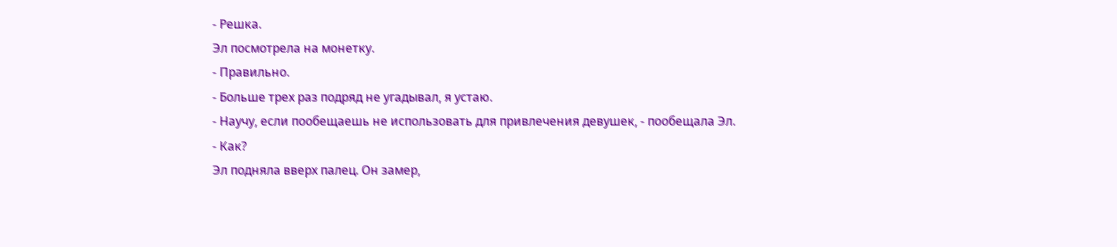- Решка.
Эл посмотрела на монетку.
- Правильно.
- Больше трех раз подряд не угадывал, я устаю.
- Научу, если пообещаешь не использовать для привлечения девушек, - пообещала Эл.
- Как?
Эл подняла вверх палец. Он замер,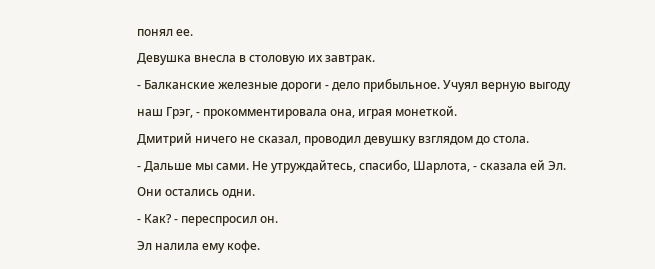понял ее.
Девушка внесла в столовую их завтрак.
- Балканские железные дороги - дело прибыльное. Учуял верную выгоду наш Грэг, - прокомментировала она, играя монеткой.
Дмитрий ничего не сказал, проводил девушку взглядом до стола.
- Дальше мы сами. Не утруждайтесь, спасибо, Шарлота, - сказала ей Эл.
Они остались одни.
- Как? - переспросил он.
Эл налила ему кофе.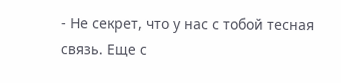- Не секрет, что у нас с тобой тесная связь. Еще с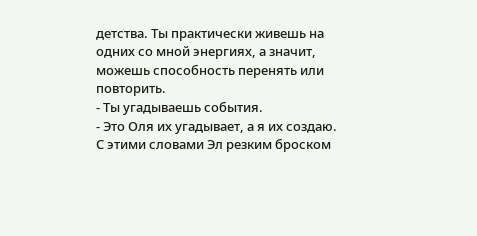детства. Ты практически живешь на одних со мной энергиях, а значит, можешь способность перенять или повторить.
- Ты угадываешь события.
- Это Оля их угадывает, а я их создаю.
С этими словами Эл резким броском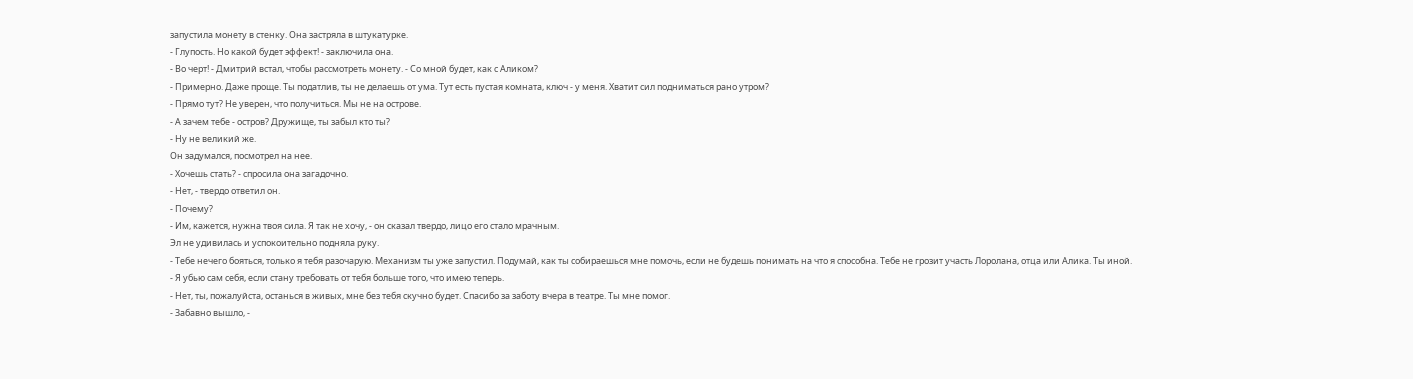запустила монету в стенку. Она застряла в штукатурке.
- Глупость. Но какой будет эффект! - заключила она.
- Во черт! - Дмитрий встал, чтобы рассмотреть монету. - Со мной будет, как с Аликом?
- Примерно. Даже проще. Ты податлив, ты не делаешь от ума. Тут есть пустая комната, ключ - у меня. Хватит сил подниматься рано утром?
- Прямо тут? Не уверен, что получиться. Мы не на острове.
- А зачем тебе - остров? Дружище, ты забыл кто ты?
- Ну не великий же.
Он задумался, посмотрел на нее.
- Хочешь стать? - спросила она загадочно.
- Нет, - твердо ответил он.
- Почему?
- Им, кажется, нужна твоя сила. Я так не хочу, - он сказал твердо, лицо его стало мрачным.
Эл не удивилась и успокоительно подняла руку.
- Тебе нечего бояться, только я тебя разочарую. Механизм ты уже запустил. Подумай, как ты собираешься мне помочь, если не будешь понимать на что я способна. Тебе не грозит участь Лоролана, отца или Алика. Ты иной.
- Я убью сам себя, если стану требовать от тебя больше того, что имею теперь.
- Нет, ты, пожалуйста, останься в живых, мне без тебя скучно будет. Спасибо за заботу вчера в театре. Ты мне помог.
- Забавно вышло, -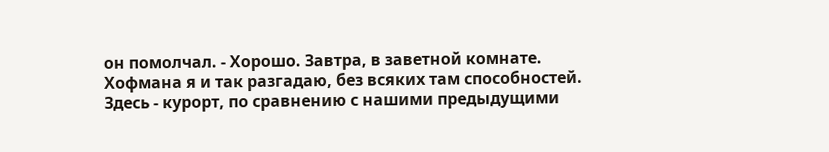он помолчал. - Хорошо. Завтра, в заветной комнате. Хофмана я и так разгадаю, без всяких там способностей. Здесь - курорт, по сравнению с нашими предыдущими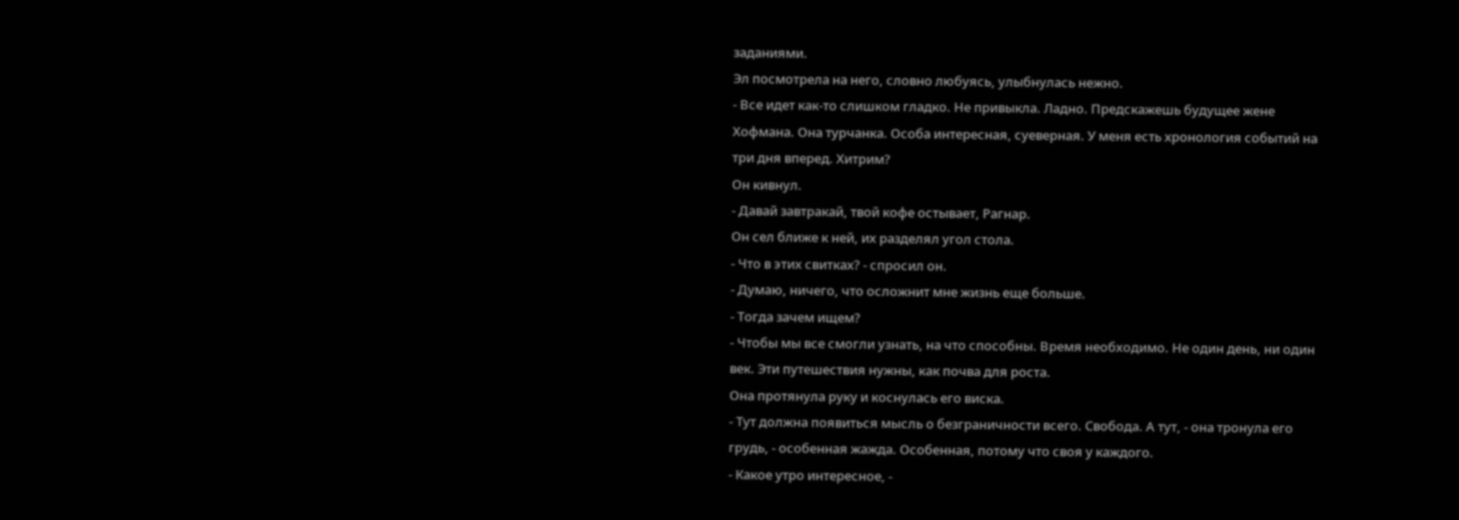заданиями.
Эл посмотрела на него, словно любуясь, улыбнулась нежно.
- Все идет как-то слишком гладко. Не привыкла. Ладно. Предскажешь будущее жене Хофмана. Она турчанка. Особа интересная, суеверная. У меня есть хронология событий на три дня вперед. Хитрим?
Он кивнул.
- Давай завтракай, твой кофе остывает, Рагнар.
Он сел ближе к ней, их разделял угол стола.
- Что в этих свитках? - спросил он.
- Думаю, ничего, что осложнит мне жизнь еще больше.
- Тогда зачем ищем?
- Чтобы мы все смогли узнать, на что способны. Время необходимо. Не один день, ни один век. Эти путешествия нужны, как почва для роста.
Она протянула руку и коснулась его виска.
- Тут должна появиться мысль о безграничности всего. Свобода. А тут, - она тронула его грудь, - особенная жажда. Особенная, потому что своя у каждого.
- Какое утро интересное, -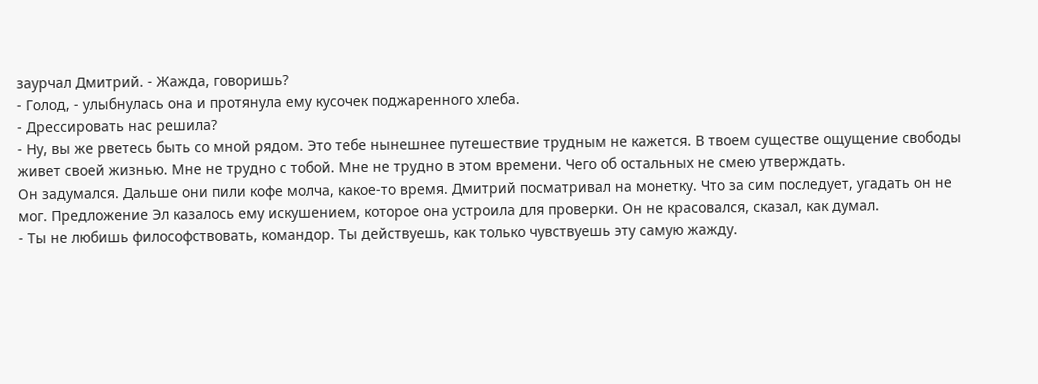заурчал Дмитрий. - Жажда, говоришь?
- Голод, - улыбнулась она и протянула ему кусочек поджаренного хлеба.
- Дрессировать нас решила?
- Ну, вы же рветесь быть со мной рядом. Это тебе нынешнее путешествие трудным не кажется. В твоем существе ощущение свободы живет своей жизнью. Мне не трудно с тобой. Мне не трудно в этом времени. Чего об остальных не смею утверждать.
Он задумался. Дальше они пили кофе молча, какое-то время. Дмитрий посматривал на монетку. Что за сим последует, угадать он не мог. Предложение Эл казалось ему искушением, которое она устроила для проверки. Он не красовался, сказал, как думал.
- Ты не любишь философствовать, командор. Ты действуешь, как только чувствуешь эту самую жажду.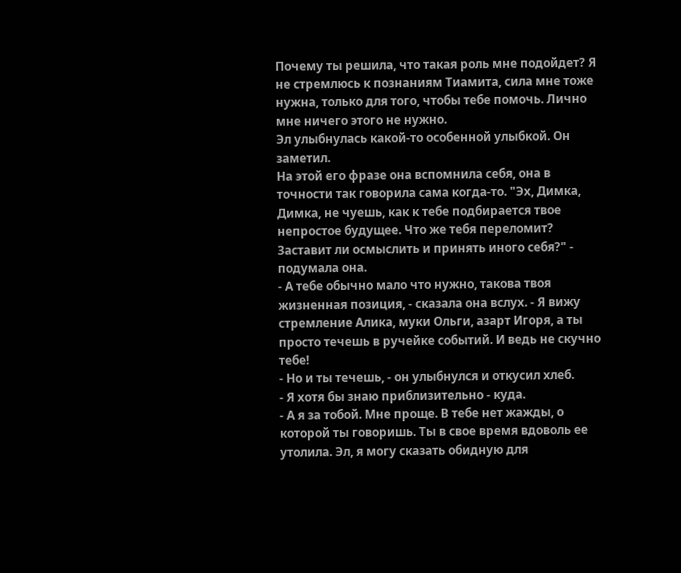Почему ты решила, что такая роль мне подойдет? Я не стремлюсь к познаниям Тиамита, сила мне тоже нужна, только для того, чтобы тебе помочь. Лично мне ничего этого не нужно.
Эл улыбнулась какой-то особенной улыбкой. Он заметил.
На этой его фразе она вспомнила себя, она в точности так говорила сама когда-то. "Эх, Димка, Димка, не чуешь, как к тебе подбирается твое непростое будущее. Что же тебя переломит? Заставит ли осмыслить и принять иного себя?" - подумала она.
- А тебе обычно мало что нужно, такова твоя жизненная позиция, - сказала она вслух. - Я вижу стремление Алика, муки Ольги, азарт Игоря, а ты просто течешь в ручейке событий. И ведь не скучно тебе!
- Но и ты течешь, - он улыбнулся и откусил хлеб.
- Я хотя бы знаю приблизительно - куда.
- А я за тобой. Мне проще. В тебе нет жажды, о которой ты говоришь. Ты в свое время вдоволь ее утолила. Эл, я могу сказать обидную для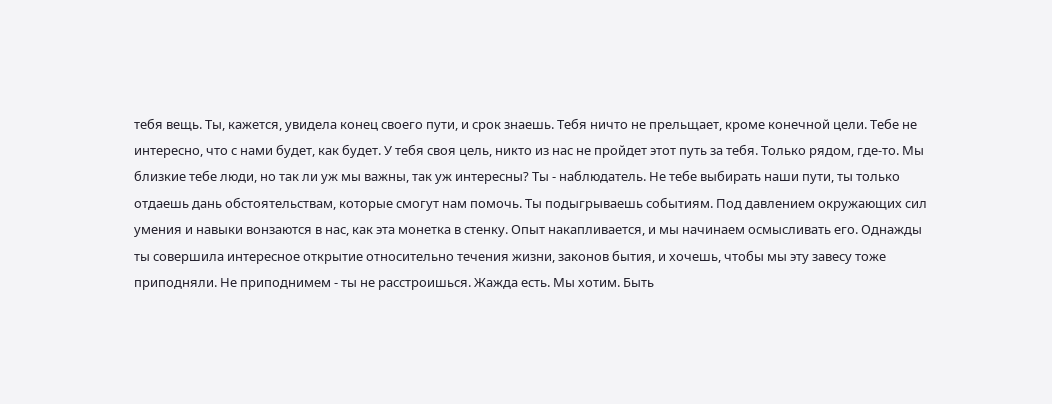тебя вещь. Ты, кажется, увидела конец своего пути, и срок знаешь. Тебя ничто не прельщает, кроме конечной цели. Тебе не интересно, что с нами будет, как будет. У тебя своя цель, никто из нас не пройдет этот путь за тебя. Только рядом, где-то. Мы близкие тебе люди, но так ли уж мы важны, так уж интересны? Ты - наблюдатель. Не тебе выбирать наши пути, ты только отдаешь дань обстоятельствам, которые смогут нам помочь. Ты подыгрываешь событиям. Под давлением окружающих сил умения и навыки вонзаются в нас, как эта монетка в стенку. Опыт накапливается, и мы начинаем осмысливать его. Однажды ты совершила интересное открытие относительно течения жизни, законов бытия, и хочешь, чтобы мы эту завесу тоже приподняли. Не приподнимем - ты не расстроишься. Жажда есть. Мы хотим. Быть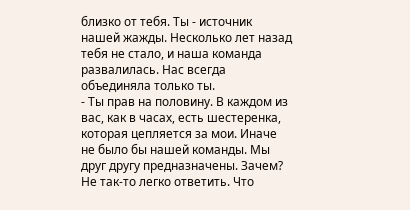близко от тебя. Ты - источник нашей жажды. Несколько лет назад тебя не стало, и наша команда развалилась. Нас всегда объединяла только ты.
- Ты прав на половину. В каждом из вас, как в часах, есть шестеренка, которая цепляется за мои. Иначе не было бы нашей команды. Мы друг другу предназначены. Зачем? Не так-то легко ответить. Что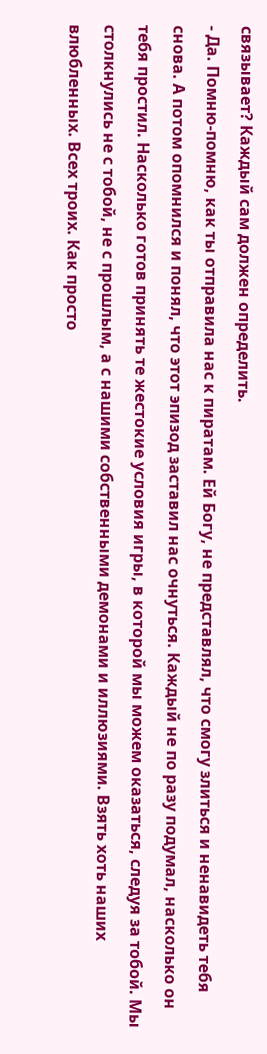связывает? Каждый сам должен определить.
- Да. Помню-помню, как ты отправила нас к пиратам. Ей Богу, не представлял, что смогу злиться и ненавидеть тебя снова. А потом опомнился и понял, что этот эпизод заставил нас очнуться. Каждый не по разу подумал, насколько он тебя простил. Насколько готов принять те жестокие условия игры, в которой мы можем оказаться, следуя за тобой. Мы столкнулись не с тобой, не с прошлым, а с нашими собственными демонами и иллюзиями. Взять хоть наших влюбленных. Всех троих. Как просто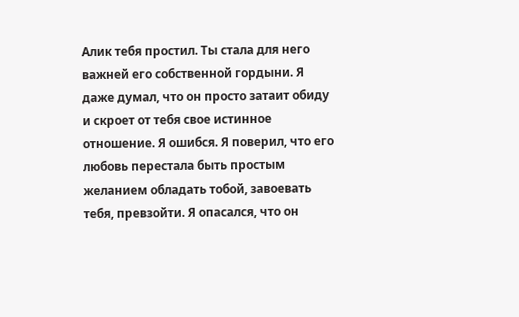Алик тебя простил. Ты стала для него важней его собственной гордыни. Я даже думал, что он просто затаит обиду и скроет от тебя свое истинное отношение. Я ошибся. Я поверил, что его любовь перестала быть простым желанием обладать тобой, завоевать тебя, превзойти. Я опасался, что он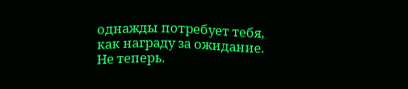однажды потребует тебя, как награду за ожидание. Не теперь.